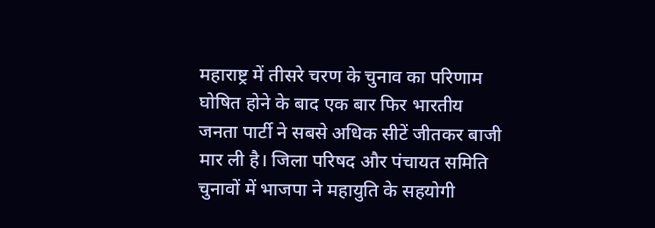महाराष्ट्र में तीसरे चरण के चुनाव का परिणाम घोषित होने के बाद एक बार फिर भारतीय जनता पार्टी ने सबसे अधिक सीटें जीतकर बाजी मार ली है। जिला परिषद और पंचायत समिति चुनावों में भाजपा ने महायुति के सहयोगी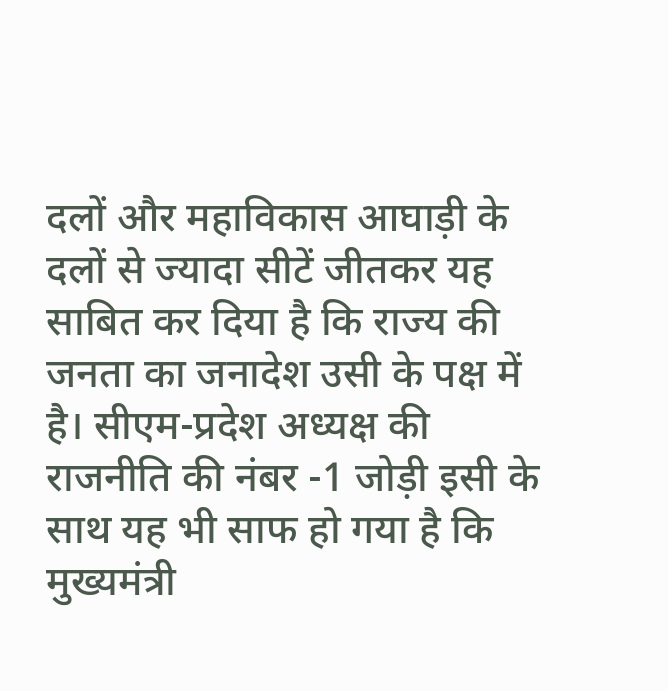दलों और महाविकास आघाड़ी के दलों से ज्यादा सीटें जीतकर यह साबित कर दिया है कि राज्य की जनता का जनादेश उसी के पक्ष में है। सीएम-प्रदेश अध्यक्ष की राजनीति की नंबर -1 जोड़ी इसी के साथ यह भी साफ हो गया है कि मुख्यमंत्री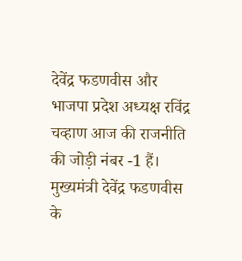देवेंद्र फडणवीस और भाजपा प्रदेश अध्यक्ष रविंद्र चव्हाण आज की राजनीति की जोड़ी नंबर -1 हैं। मुख्यमंत्री देवेंद्र फडणवीस के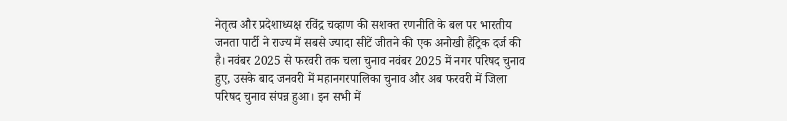नेतृत्व और प्रदेशाध्यक्ष रविंद्र चव्हाण की सशक्त रणनीति के बल पर भारतीय जनता पार्टी ने राज्य में सबसे ज्यादा सीटें जीतने की एक अनोखी हैट्रिक दर्ज की है। नवंबर 2025 से फरवरी तक चला चुनाव नवंबर 2025 में नगर परिषद चुनाव हुए, उसके बाद जनवरी में महानगरपालिका चुनाव और अब फरवरी में जिला परिषद चुनाव संपन्न हुआ। इन सभी में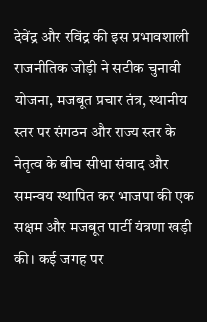देवेंद्र और रविंद्र की इस प्रभावशाली राजनीतिक जोड़ी ने सटीक चुनावी योजना, मजबूत प्रचार तंत्र, स्थानीय स्तर पर संगठन और राज्य स्तर के नेतृत्व के बीच सीधा संवाद और समन्वय स्थापित कर भाजपा की एक सक्षम और मजबूत पार्टी यंत्रणा खड़ी की। कई जगह पर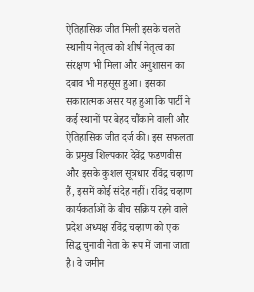ऐतिहासिक जीत मिली इसके चलते स्थानीय नेतृत्व को शीर्ष नेतृत्व का संरक्षण भी मिला और अनुशासन का दबाव भी महसूस हुआ। इसका सकारात्मक असर यह हुआ कि पार्टी ने कई स्थानों पर बेहद चौंकाने वाली और ऐतिहासिक जीत दर्ज की। इस सफलता के प्रमुख शिल्पकार देवेंद्र फडणवीस और इसके कुशल सूत्रधार रविंद्र चव्हाण हैं, इसमें कोई संदेह नहीं। रविंद्र चव्हाण कार्यकर्ताओं के बीच सक्रिय रहने वाले प्रदेश अध्यक्ष रविंद्र चव्हाण को एक सिद्ध चुनावी नेता के रूप में जाना जाता है। वे जमीन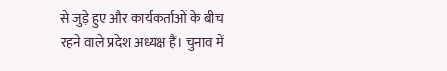से जुड़े हुए और कार्यकर्ताओं के बीच रहने वाले प्रदेश अध्यक्ष हैं। चुनाव में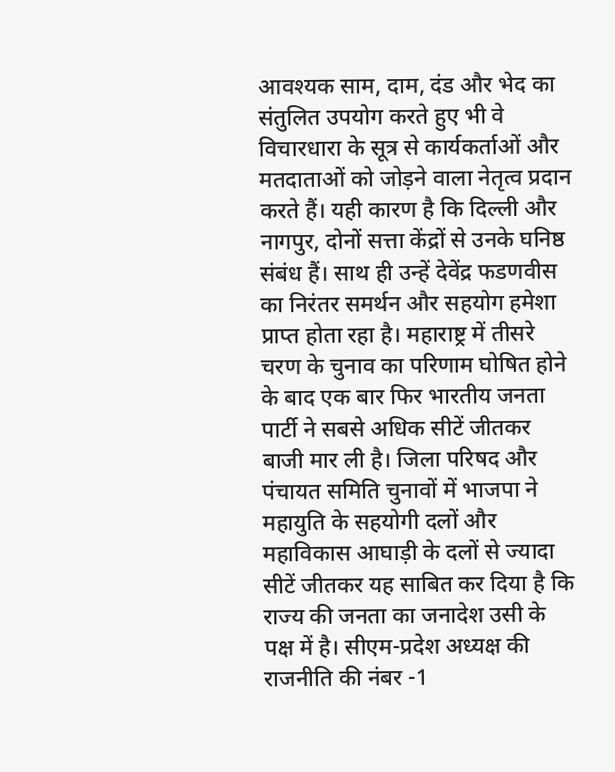आवश्यक साम, दाम, दंड और भेद का संतुलित उपयोग करते हुए भी वे विचारधारा के सूत्र से कार्यकर्ताओं और मतदाताओं को जोड़ने वाला नेतृत्व प्रदान करते हैं। यही कारण है कि दिल्ली और नागपुर, दोनों सत्ता केंद्रों से उनके घनिष्ठ संबंध हैं। साथ ही उन्हें देवेंद्र फडणवीस का निरंतर समर्थन और सहयोग हमेशा प्राप्त होता रहा है। महाराष्ट्र में तीसरे चरण के चुनाव का परिणाम घोषित होने के बाद एक बार फिर भारतीय जनता पार्टी ने सबसे अधिक सीटें जीतकर बाजी मार ली है। जिला परिषद और पंचायत समिति चुनावों में भाजपा ने महायुति के सहयोगी दलों और महाविकास आघाड़ी के दलों से ज्यादा सीटें जीतकर यह साबित कर दिया है कि राज्य की जनता का जनादेश उसी के पक्ष में है। सीएम-प्रदेश अध्यक्ष की राजनीति की नंबर -1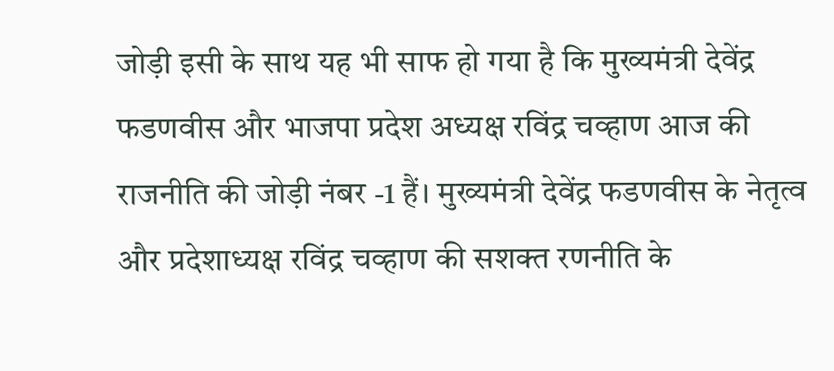जोड़ी इसी के साथ यह भी साफ हो गया है कि मुख्यमंत्री देवेंद्र फडणवीस और भाजपा प्रदेश अध्यक्ष रविंद्र चव्हाण आज की राजनीति की जोड़ी नंबर -1 हैं। मुख्यमंत्री देवेंद्र फडणवीस के नेतृत्व और प्रदेशाध्यक्ष रविंद्र चव्हाण की सशक्त रणनीति के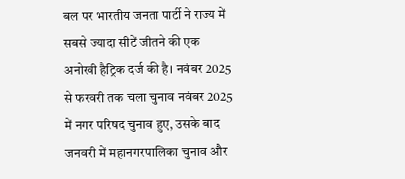बल पर भारतीय जनता पार्टी ने राज्य में सबसे ज्यादा सीटें जीतने की एक अनोखी हैट्रिक दर्ज की है। नवंबर 2025 से फरवरी तक चला चुनाव नवंबर 2025 में नगर परिषद चुनाव हुए, उसके बाद जनवरी में महानगरपालिका चुनाव और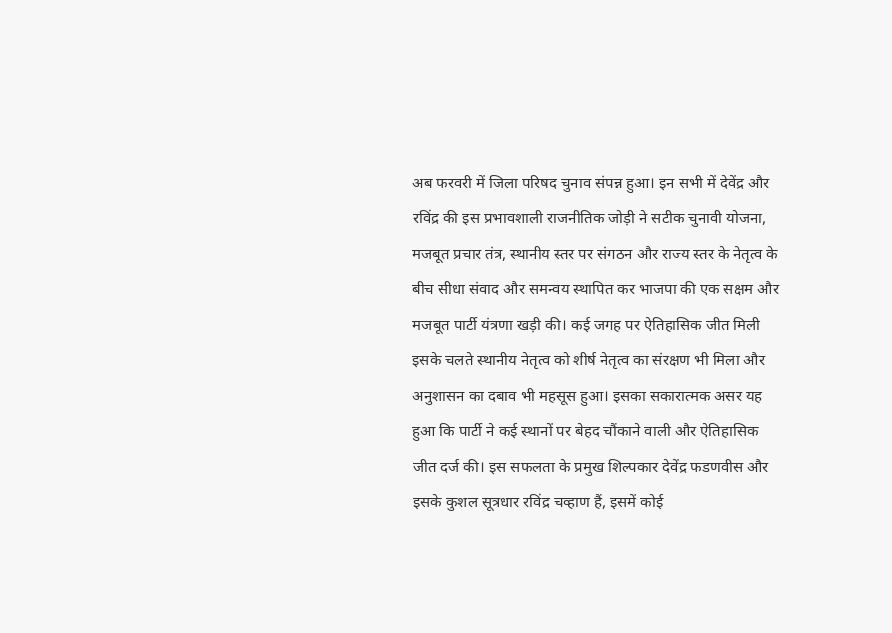अब फरवरी में जिला परिषद चुनाव संपन्न हुआ। इन सभी में देवेंद्र और रविंद्र की इस प्रभावशाली राजनीतिक जोड़ी ने सटीक चुनावी योजना, मजबूत प्रचार तंत्र, स्थानीय स्तर पर संगठन और राज्य स्तर के नेतृत्व के बीच सीधा संवाद और समन्वय स्थापित कर भाजपा की एक सक्षम और मजबूत पार्टी यंत्रणा खड़ी की। कई जगह पर ऐतिहासिक जीत मिली इसके चलते स्थानीय नेतृत्व को शीर्ष नेतृत्व का संरक्षण भी मिला और अनुशासन का दबाव भी महसूस हुआ। इसका सकारात्मक असर यह हुआ कि पार्टी ने कई स्थानों पर बेहद चौंकाने वाली और ऐतिहासिक जीत दर्ज की। इस सफलता के प्रमुख शिल्पकार देवेंद्र फडणवीस और इसके कुशल सूत्रधार रविंद्र चव्हाण हैं, इसमें कोई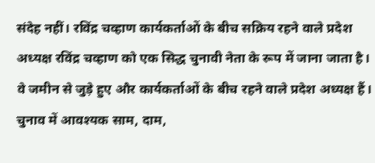संदेह नहीं। रविंद्र चव्हाण कार्यकर्ताओं के बीच सक्रिय रहने वाले प्रदेश अध्यक्ष रविंद्र चव्हाण को एक सिद्ध चुनावी नेता के रूप में जाना जाता है। वे जमीन से जुड़े हुए और कार्यकर्ताओं के बीच रहने वाले प्रदेश अध्यक्ष हैं। चुनाव में आवश्यक साम, दाम,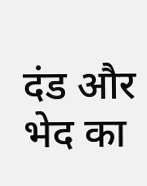दंड और भेद का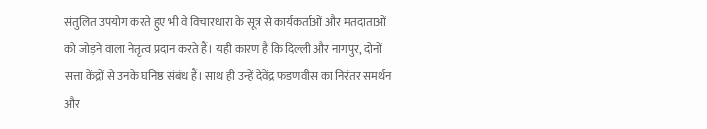संतुलित उपयोग करते हुए भी वे विचारधारा के सूत्र से कार्यकर्ताओं और मतदाताओं को जोड़ने वाला नेतृत्व प्रदान करते हैं। यही कारण है कि दिल्ली और नागपुर, दोनों सत्ता केंद्रों से उनके घनिष्ठ संबंध हैं। साथ ही उन्हें देवेंद्र फडणवीस का निरंतर समर्थन और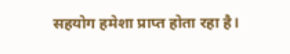सहयोग हमेशा प्राप्त होता रहा है।